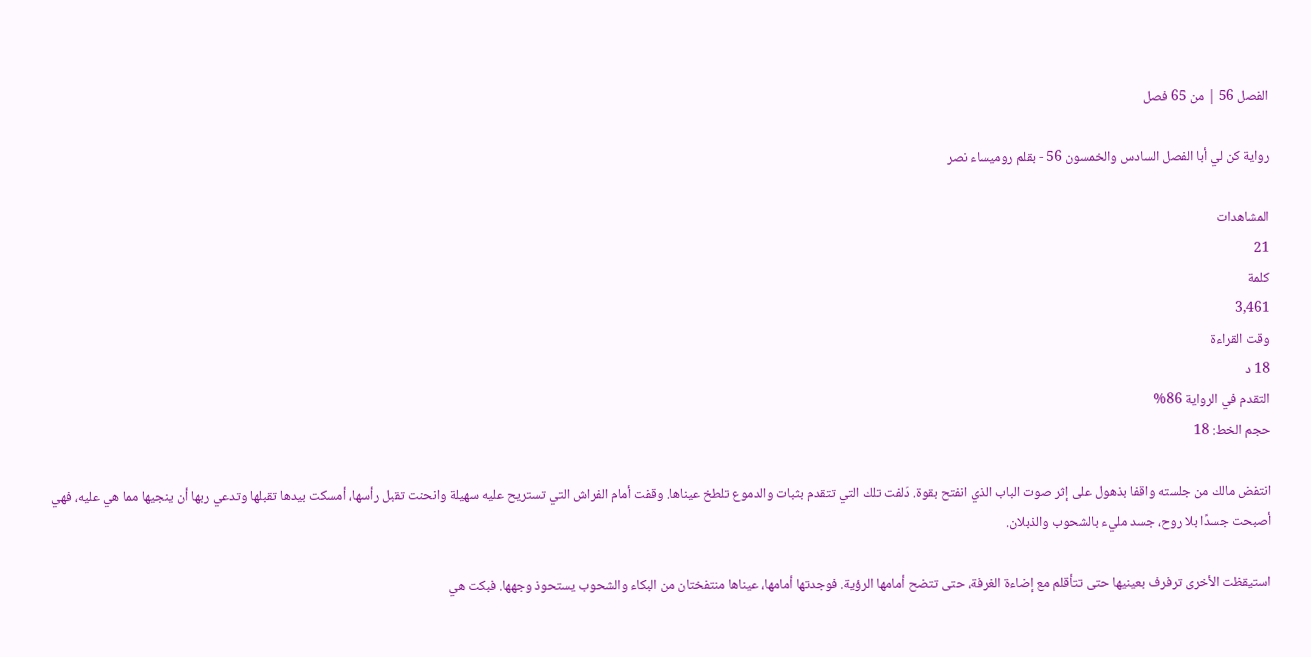الفصل 56 | من 65 فصل

رواية كن لي أبا الفصل السادس والخمسون 56 - بقلم روميساء نصر

المشاهدات
21
كلمة
3,461
وقت القراءة
18 د
التقدم في الرواية 86%
حجم الخط: 18

انتفض مالك من جلسته واقفا بذهول على إثر صوت الباب الذي انفتح بقوة. دَلفت تلك التي تتقدم بثبات والدموع تلطخ عيناها. وقفت أمام الفراش التي تستريح عليه سهيلة وانحنت تقبل رأسها، أمسكت بيدها تقبلها وتدعي ربها أن ينجيها مما هي عليه، فهي أصبحت جسدًا بلا روح، جسد مليء بالشحوب والذبلان.

استيقظت الأخرى ترفرف بعينيها حتى تتأقلم مع إضاءة الغرفة، حتى تتضح أمامها الرؤية. فوجدتها أمامها، عيناها منتفختان من البكاء والشحوب يستحوذ وجهها. فبكت هي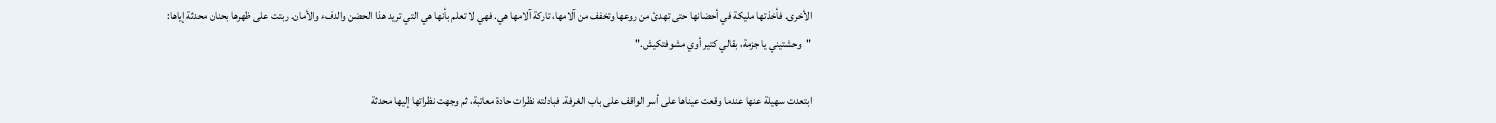الأخرى. فأخذتها مليكة في أحضانها حتى تهدئ من روعها وتخفف من آلامها، تاركة آلامها هي. فهي لا تعلم بأنها هي التي تريد هذا الحضن والدفء والأمان. ربتت على ظهرها بحنان محدثة إياها: "وحشتيني يا جزمة، بقالي كتير أوي مشوفتكيش."

ابتعدت سهيلة عنها عندما وقعت عيناها على أسر الواقف على باب الغرفة. فبادلته نظرات حادة معاتبة، ثم وجهت نظراتها إليها محدثة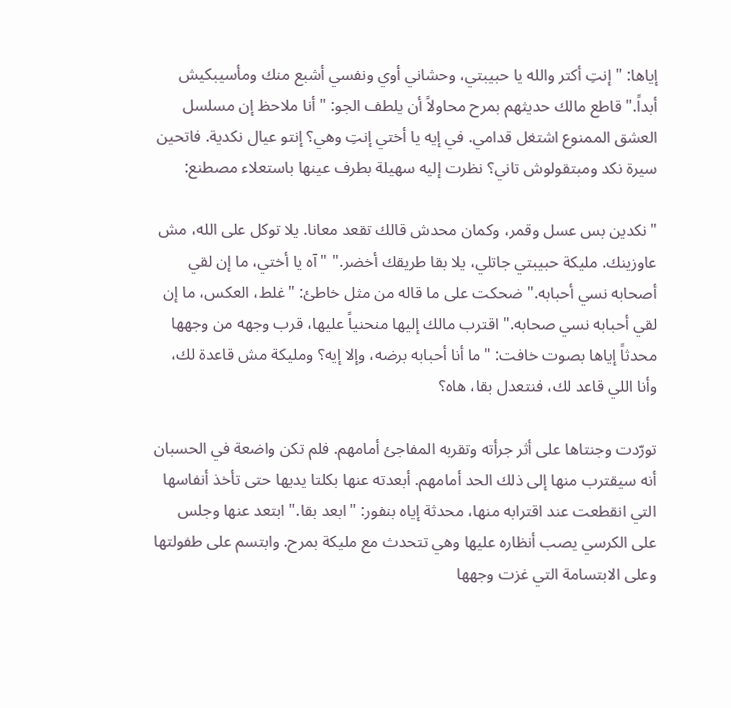إياها: "إنتِ أكتر والله يا حبيبتي، وحشاني أوي ونفسي أشبع منك ومأسيبكيش أبداً." قاطع مالك حديثهم بمرح محاولاً أن يلطف الجو: "أنا ملاحظ إن مسلسل العشق الممنوع اشتغل قدامي. في إيه يا أختي إنتِ وهي؟ إنتو عيال نكدية. فاتحين سيرة نكد ومبتقولوش تاني؟ نظرت إليه سهيلة بطرف عينها باستعلاء مصطنع:

"نكدين بس عسل وقمر، وكمان محدش قالك تقعد معانا. يلا توكل على الله، مش عاوزينك. مليكة حبيبتي جاتلي، يلا بقا طريقك أخضر." "آه يا أختي، ما إن لقي أصحابه نسي أحبابه." ضحكت على ما قاله من مثل خاطئ: "غلط، العكس، ما إن لقي أحبابه نسي صحابه." اقترب مالك إليها منحنياً عليها، قرب وجهه من وجهها محدثاً إياها بصوت خافت: "ما أنا أحبابه برضه، وإلا إيه؟ ومليكة مش قاعدة لك، وأنا اللي قاعد لك، فنتعدل بقا، هاه؟

تورّدت وجنتاها على أثر جرأته وتقربه المفاجئ أمامهم. فلم تكن واضعة في الحسبان أنه سيقترب منها إلى ذلك الحد أمامهم. أبعدته عنها بكلتا يديها حتى تأخذ أنفاسها التي انقطعت عند اقترابه منها، محدثة إياه بنفور: "ابعد بقا." ابتعد عنها وجلس على الكرسي يصب أنظاره عليها وهي تتحدث مع مليكة بمرح. وابتسم على طفولتها وعلى الابتسامة التي غزت وجهها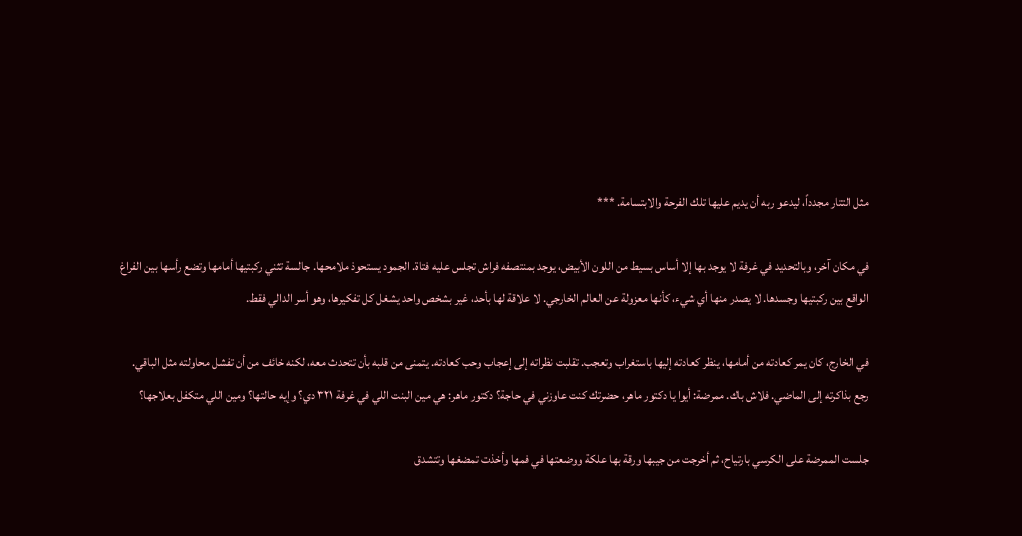مثل التتار مجدداً، ليدعو ربه أن يديم عليها تلك الفرحة والابتسامة. ***

في مكان آخر، وبالتحديد في غرفة لا يوجد بها إلا أساس بسيط من اللون الأبيض، يوجد بمنتصفه فراش تجلس عليه فتاة. الجمود يستحوذ ملامحها. جالسة تثني ركبتيها أمامها وتضع رأسها بين الفراغ الواقع بين ركبتيها وجسدها. لا يصدر منها أي شيء، كأنها معزولة عن العالم الخارجي. لا علاقة لها بأحد، غير بشخص واحد يشغل كل تفكيرها، وهو أسر الدالي فقط.

في الخارج، كان يمر كعادته من أمامها، ينظر كعادته إليها باستغراب وتعجب. تقلبت نظراته إلى إعجاب وحب كعادته. يتمنى من قلبه بأن تتحدث معه، لكنه خائف من أن تفشل محاولته مثل الباقي. رجع بذاكرته إلى الماضي. فلاش باك. ممرضة: أيوا يا دكتور ماهر، حضرتك كنت عاوزني في حاجة؟ دكتور ماهر: هي مين البنت اللي في غرفة ٣٢١ دي؟ وإيه حالتها؟ ومين اللي متكفل بعلاجها؟

جلست الممرضة على الكرسي بارتياح، ثم أخرجت من جيبها ورقة بها علكة ووضعتها في فمها وأخذت تمضغها وتتشدق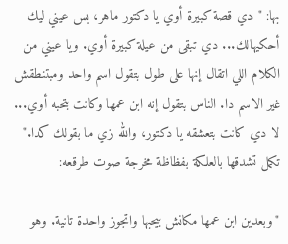بها: "دي قصة كبيرة أوي يا دكتور ماهر، بس عيني ليك أحكيهالك... دي تبقى من عيلة كبيرة أوي. ويا عيني من الكلام اللي اتقال إنها على طول بتقول اسم واحد ومبتنطقش غير الاسم دا. الناس بتقول إنه ابن عمها وكانت بتحبه أوي... لا دي كانت بتعشقه يا دكتور، والله زي ما بقولك كدا." تكمل تشدقها بالعلكة بفظاظة مخرجة صوت طرقعه:

"وبعدين ابن عمها مكانش بيحبها واتجوز واحدة تانية. وهو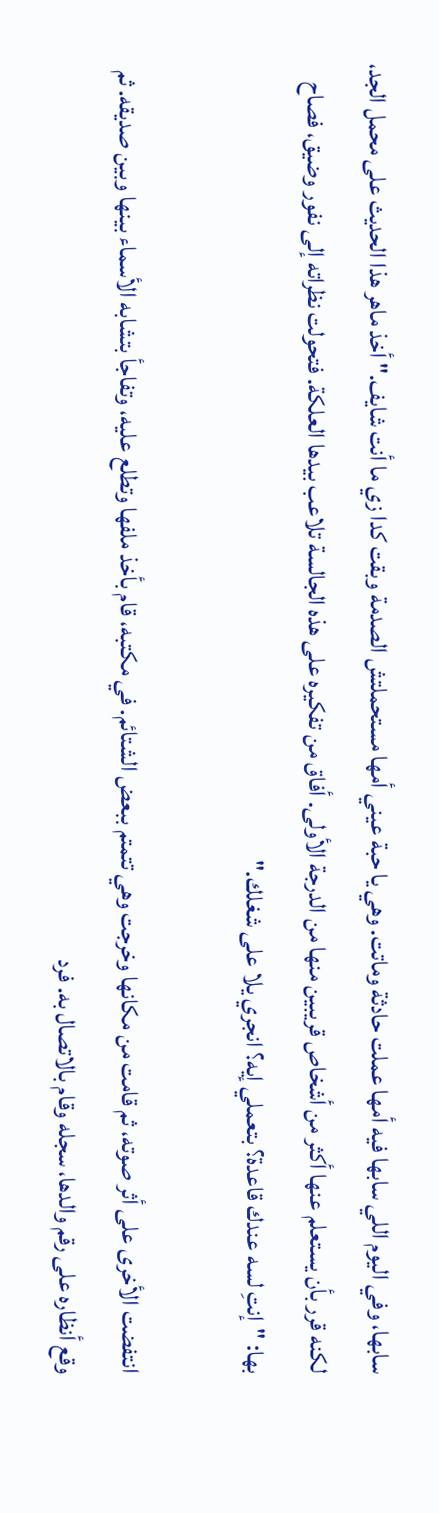سابها، وفي اليوم اللي سابها فيه أمها عملت حادثة وماتت. وهي يا حبة عيني أمها مستحملتش الصدمة وبقت كدا زي ما أنت شايف." أخذ ماهر هذا الحديث على محمل الجد، لكنه قرر بأن يستعلم عنها أكثر من أشخاص قريبين منها من الدرجة الأولى. أفاق من تفكيره على هذه الجالسة تلاعب بيدها العلكة. فتحولت نظراته إلى نفور وضيق، فصاح بها: "إنتِ لسه عندك قاعدة؟ بتعملي إيه؟ انجري يلا على شغلك."

انتفضت الأخرى على أثر صوته، ثم قامت من مكانها وخرجت وهي تتمتم ببعض الشتائم. في مكتبه، قام بأخذ ملفها وتطلع عليه، وتفاجأ بتشابه الأسماء بينها وبين صديقه. ثم وقع أنظاره على رقم والدها، سجله وقام بالاتصال به. فرد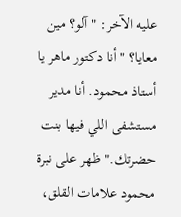عليه الآخر: "آلو؟ مين معايا؟ "أنا دكتور ماهر يا أستاذ محمود. أنا مدير مستشفى اللي فيها بنت حضرتك." ظهر على نبرة محمود علامات القلق،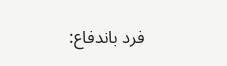فرد باندفاع: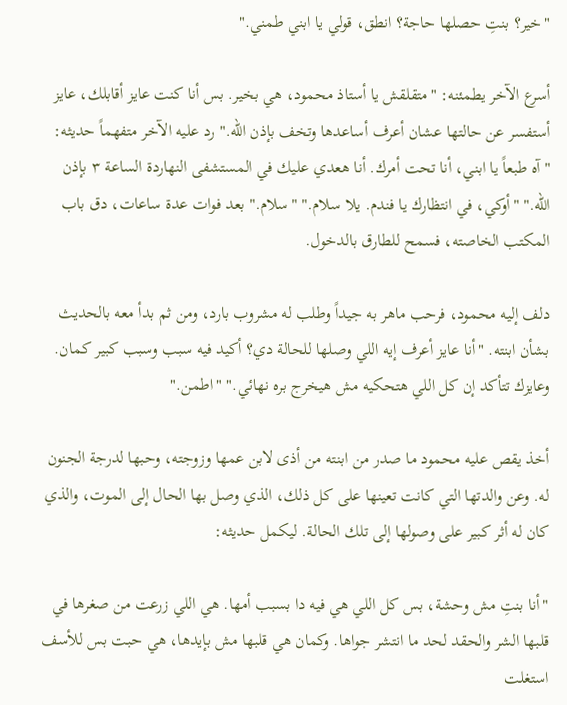"خير؟ بنتِ حصلها حاجة؟ انطق، قولي يا ابني طمني."

أسرع الآخر يطمئنه: "متقلقش يا أستاذ محمود، هي بخير. بس أنا كنت عايز أقابلك، عايز أستفسر عن حالتها عشان أعرف أساعدها وتخف بإذن الله." رد عليه الآخر متفهماً حديثه: "آه طبعاً يا ابني، أنا تحت أمرك. أنا هعدي عليك في المستشفى النهاردة الساعة ٣ بإذن الله." "أوكي، في انتظارك يا فندم. يلا سلام." "سلام." بعد فوات عدة ساعات، دق باب المكتب الخاصته، فسمح للطارق بالدخول.

دلف إليه محمود، فرحب ماهر به جيداً وطلب له مشروب بارد، ومن ثم بدأ معه بالحديث بشأن ابنته. "أنا عايز أعرف إيه اللي وصلها للحالة دي؟ أكيد فيه سبب وسبب كبير كمان. وعايزك تتأكد إن كل اللي هتحكيه مش هيخرج بره نهائي." "اطمن."

أخذ يقص عليه محمود ما صدر من ابنته من أذى لابن عمها وزوجته، وحبها لدرجة الجنون له. وعن والدتها التي كانت تعينها على كل ذلك، الذي وصل بها الحال إلى الموت، والذي كان له أثر كبير على وصولها إلى تلك الحالة. ليكمل حديثه:

"أنا بنتِ مش وحشة، بس كل اللي هي فيه دا بسبب أمها. هي اللي زرعت من صغرها في قلبها الشر والحقد لحد ما انتشر جواها. وكمان هي قلبها مش بإيدها، هي حبت بس للأسف استغلت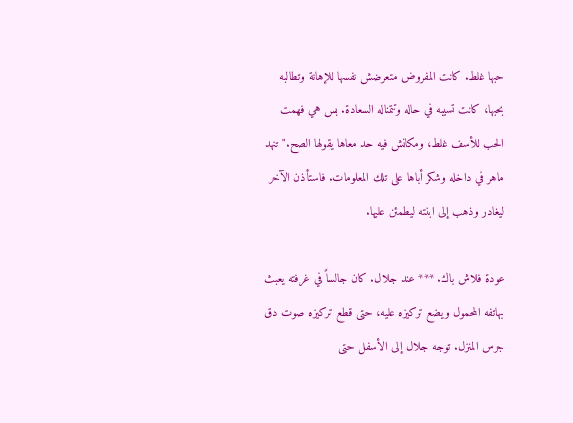حبها غلط. كانت المفروض متعرضش نفسها للإهانة وتطالبه بحبها، كانت تسيبه في حاله وتتمناله السعادة. بس هي فهمت الحب للأسف غلط، ومكانش فيه حد معاها يقولها الصح." تنهد ماهر في داخله وشكر أباها على تلك المعلومات. فاستأذن الآخر ليغادر وذهب إلى ابنته ليطمئن عليها.

عودة فلاش باك. *** عند جلال. كان جالساً في غرفته يعبث بهاتفه المحمول ويضع تركيزه عليه، حتى قطع تركيزه صوت دق جرس المنزل. توجه جلال إلى الأسفل حتى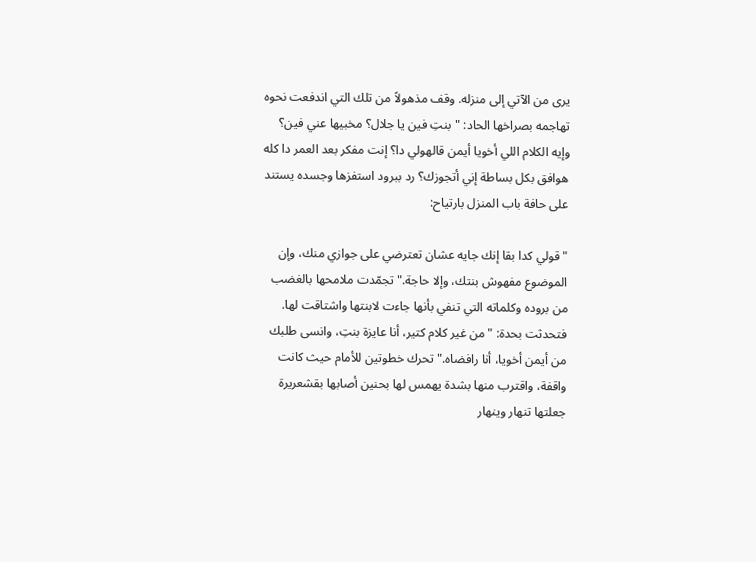يرى من الآتي إلى منزله. وقف مذهولاً من تلك التي اندفعت نحوه تهاجمه بصراخها الحاد: "بنتِ فين يا جلال؟ مخبيها عني فين؟ وإيه الكلام اللي أخويا أيمن قالهولي دا؟ إنت مفكر بعد العمر دا كله هوافق بكل بساطة إني أتجوزك؟ رد ببرود استفزها وجسده يستند على حافة باب المنزل بارتياح:

"قولي كدا بقا إنك جايه عشان تعترضي على جوازي منك، وإن الموضوع مفهوش بنتك، وإلا حاجة." تجمّدت ملامحها بالغضب من بروده وكلماته التي تنفي بأنها جاءت لابنتها واشتاقت لها. فتحدثت بحدة: "من غير كلام كتير، أنا عايزة بنتِ، وانسى طلبك من أيمن أخويا، أنا رافضاه." تحرك خطوتين للأمام حيث كانت واقفة، واقترب منها بشدة يهمس لها بحنين أصابها بقشعريرة جعلتها تنهار وينهار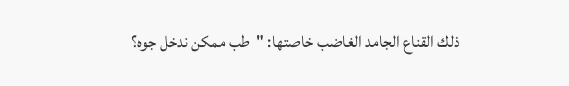ذلك القناع الجامد الغاضب خاصتها: "طب ممكن ندخل جوه؟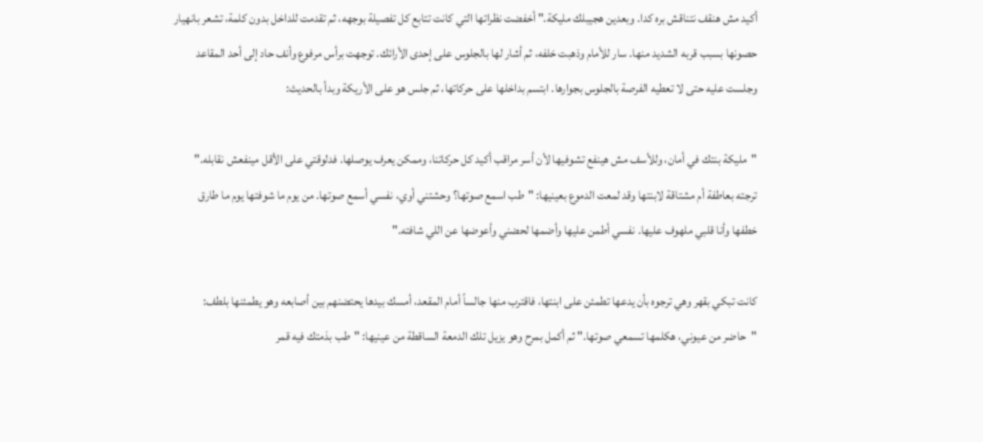أكيد مش هنقف نتناقش بره كدا. وبعدين هجيبلك مليكة." أخفضت نظراتها التي كانت تتابع كل تفصيلة بوجهه، ثم تقدمت للداخل بدون كلمة، تشعر بانهيار حصونها بسبب قربه الشديد منها. سار للأمام وذهبت خلفه، ثم أشار لها بالجلوس على إحدى الأرائك. توجهت برأس مرفوع وأنف حاد إلى أحد المقاعد وجلست عليه حتى لا تعطيه الفرصة بالجلوس بجوارها. ابتسم بداخلها على حركاتها، ثم جلس هو على الأريكة وبدأ بالحديث:

"مليكة بنتك في أمان، وللأسف مش هينفع تشوفيها لأن أسر مراقب أكيد كل حركاتنا، وممكن يعرف يوصلها. فدلوقتي على الأقل مينفعش نقابله." ترجته بعاطفة أم مشتاقة لابنتها وقد لمعت الدموع بعينيها: "طب اسمع صوتها؟ وحشتني أوي، نفسي أسمع صوتها. من يوم ما شوفتها يوم ما طارق خطفها وأنا قلبي ملهوف عليها. نفسي أطمن عليها وأضمها لحضني وأعوضها عن اللي شافته."

كانت تبكي بقهر وهي ترجوه بأن يدعها تطمئن على ابنتها، فاقترب منها جالساً أمام المقعد، أمسك بيدها يحتضنهم بين أصابعه وهو يطمئنها بلطف: "حاضر من عيوني، هكلمها تسمعي صوتها." ثم أكمل بمرح وهو يزيل تلك الدمعة الساقطة من عينيها: "طب بذمتك فيه قمر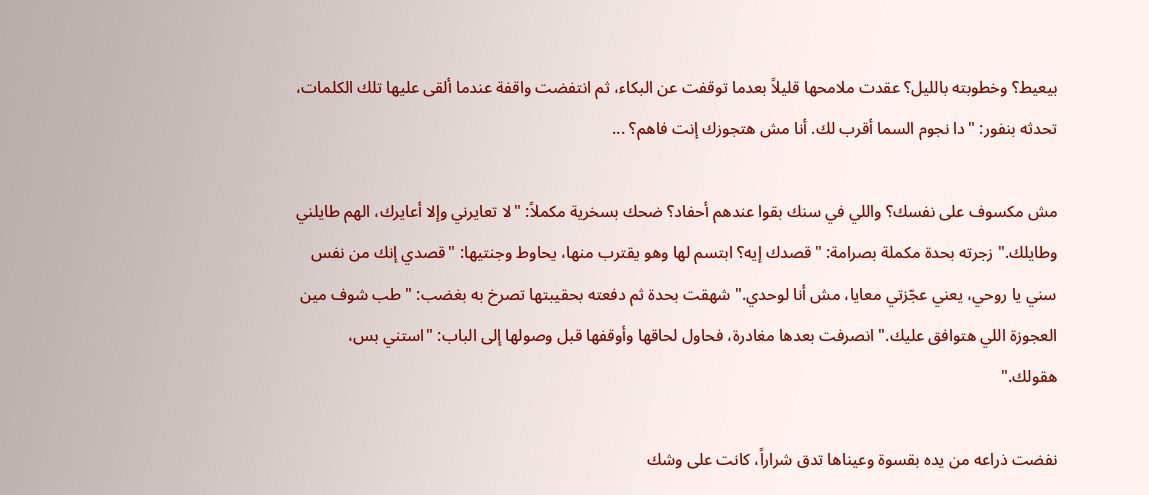بيعيط؟ وخطوبته بالليل؟ عقدت ملامحها قليلاً بعدما توقفت عن البكاء، ثم انتفضت واقفة عندما ألقى عليها تلك الكلمات، تحدثه بنفور: "دا نجوم السما أقرب لك. أنا مش هتجوزك إنت فاهم؟ ...

مش مكسوف على نفسك؟ واللي في سنك بقوا عندهم أحفاد؟ ضحك بسخرية مكملاً: "لا تعايرني وإلا أعايرك، الهم طايلني وطايلك." زجرته بحدة مكملة بصرامة: "قصدك إيه؟ ابتسم لها وهو يقترب منها، يحاوط وجنتيها: "قصدي إنك من نفس سني يا روحي، يعني عجّزتي معايا، مش أنا لوحدي." شهقت بحدة ثم دفعته بحقيبتها تصرخ به بغضب: "طب شوف مين العجوزة اللي هتوافق عليك." انصرفت بعدها مغادرة، فحاول لحاقها وأوقفها قبل وصولها إلى الباب: "استني بس، هقولك."

نفضت ذراعه من يده بقسوة وعيناها تدق شراراً، كانت على وشك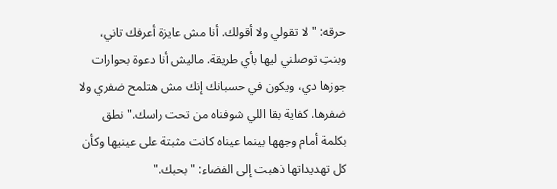حرقه: "لا تقولي ولا أقولك. أنا مش عايزة أعرفك تاني، وبنتِ توصلني ليها بأي طريقة. ماليش أنا دعوة بحوارات جوزها دي، ويكون في حسبانك إنك مش هتلمح ضفري ولا ضفرها. كفاية بقا اللي شوفناه من تحت راسك." نطق بكلمة أمام وجهها بينما عيناه كانت مثبتة على عينيها وكأن كل تهديداتها ذهبت إلى الفضاء: "بحبك."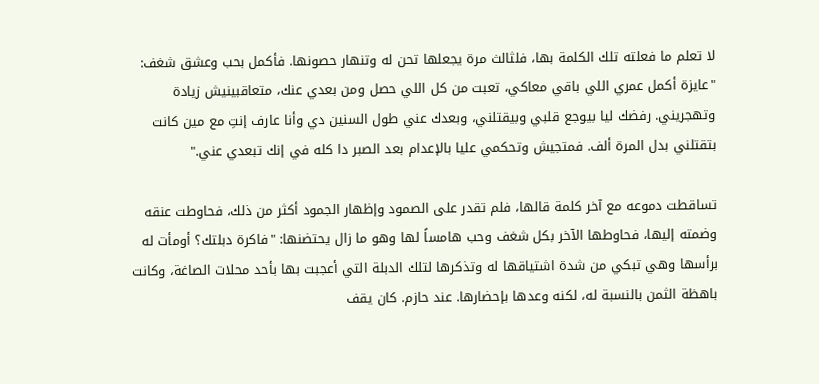لا تعلم ما فعلته تلك الكلمة بها، فلثالث مرة يجعلها تحن له وتنهار حصونها. فأكمل بحب وعشق شغف: "عايزة أكمل عمري اللي باقي معاكي، تعبت من كل اللي حصل ومن بعدي عنك، متعاقبينيش زيادة وتهجريني. رفضك ليا بيوجع قلبي وبيقتلني، وبعدك عني طول السنين دي وأنا عارف إنتِ مع مين كانت بتقتلني بدل المرة ألف. فمتجيش وتحكمي عليا بالإعدام بعد الصبر دا كله في إنك تبعدي عني."

تساقطت دموعه مع آخر كلمة قالها، فلم تقدر على الصمود وإظهار الجمود أكثر من ذلك، فحاوطت عنقه وضمته إليها، فحاوطها الآخر بكل شغف وحب هامساً لها وهو ما زال يحتضنها: "فاكرة دبلتك؟ أومأت له برأسها وهي تبكي من شدة اشتياقها له وتذكرها لتلك الدبلة التي أعجبت بها بأحد محلات الصاغة، وكانت باهظة الثمن بالنسبة له، لكنه وعدها بإحضارها. عند حازم. كان يقف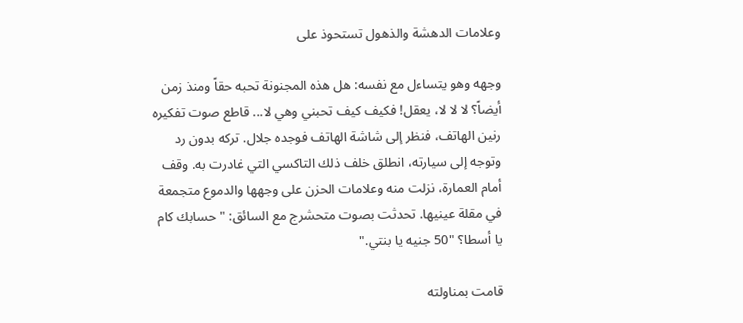وعلامات الدهشة والذهول تستحوذ على

وجهه وهو يتساءل مع نفسه: هل هذه المجنونة تحبه حقاً ومنذ زمن أيضاً؟ لا لا لا، يعقل! فكيف كيف تحبني وهي لا... قاطع صوت تفكيره رنين الهاتف، فنظر إلى شاشة الهاتف فوجده جلال. تركه بدون رد وتوجه إلى سيارته، انطلق خلف ذلك التاكسي التي غادرت به. وقف أمام العمارة، نزلت منه وعلامات الحزن على وجهها والدموع متجمعة في مقلة عينيها. تحدثت بصوت متحشرج مع السائق: "حسابك كام يا أسطا؟ "50 جنيه يا بنتي."

قامت بمناولته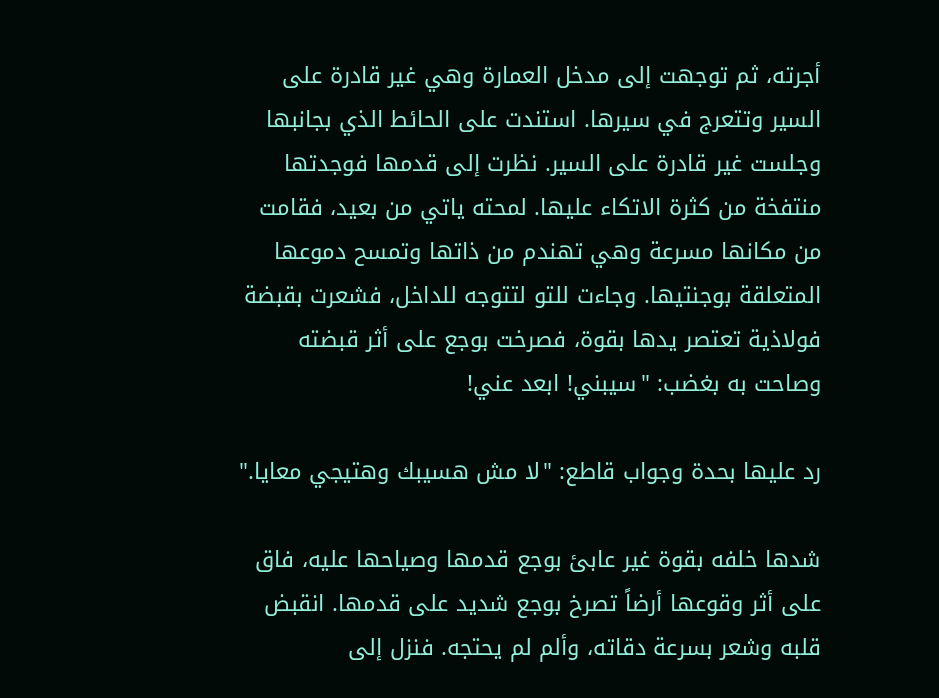أجرته، ثم توجهت إلى مدخل العمارة وهي غير قادرة على السير وتتعرج في سيرها. استندت على الحائط الذي بجانبها وجلست غير قادرة على السير. نظرت إلى قدمها فوجدتها منتفخة من كثرة الاتكاء عليها. لمحته ياتي من بعيد، فقامت من مكانها مسرعة وهي تهندم من ذاتها وتمسح دموعها المتعلقة بوجنتيها. وجاءت للتو لتتوجه للداخل، فشعرت بقبضة فولاذية تعتصر يدها بقوة، فصرخت بوجع على أثر قبضته وصاحت به بغضب: "سيبني! ابعد عني!

رد عليها بحدة وجواب قاطع: "لا مش هسيبك وهتيجي معايا."

شدها خلفه بقوة غير عابئ بوجع قدمها وصياحها عليه، فاق على أثر وقوعها أرضاً تصرخ بوجع شديد على قدمها. انقبض قلبه وشعر بسرعة دقاته، وألم لم يحتجه. فنزل إلى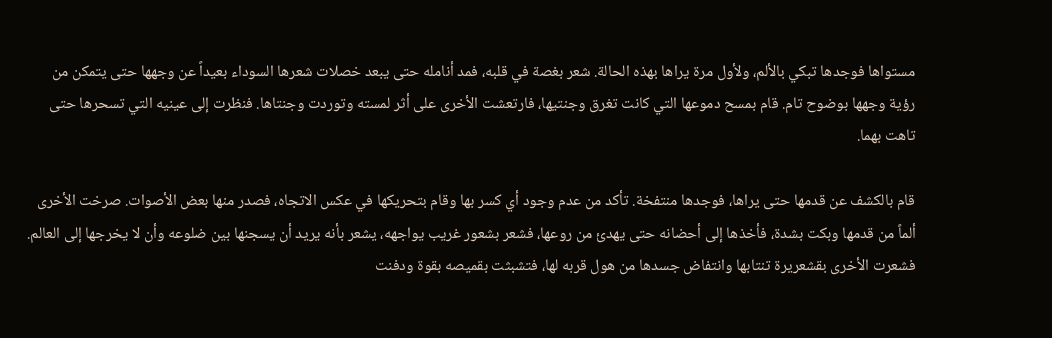مستواها فوجدها تبكي بالألم، ولأول مرة يراها بهذه الحالة. شعر بغصة في قلبه، فمد أنامله حتى يبعد خصلات شعرها السوداء بعيداً عن وجهها حتى يتمكن من رؤية وجهها بوضوح تام. قام بمسح دموعها التي كانت تغرق وجنتيها، فارتعشت الأخرى على أثر لمسته وتوردت وجنتاها. فنظرت إلى عينيه التي تسحرها حتى تاهت بهما.

قام بالكشف عن قدمها حتى يراها، فوجدها منتفخة. تأكد من عدم وجود أي كسر بها وقام بتحريكها في عكس الاتجاه، فصدر منها بعض الأصوات. صرخت الأخرى ألماً من قدمها وبكت بشدة، فأخذها إلى أحضانه حتى يهدئ من روعها، فشعر بشعور غريب يواجهه، يشعر بأنه يريد أن يسجنها بين ضلوعه وأن لا يخرجها إلى العالم. فشعرت الأخرى بقشعريرة تنتابها وانتفاض جسدها من هول قربه لها، فتشبثت بقميصه بقوة ودفنت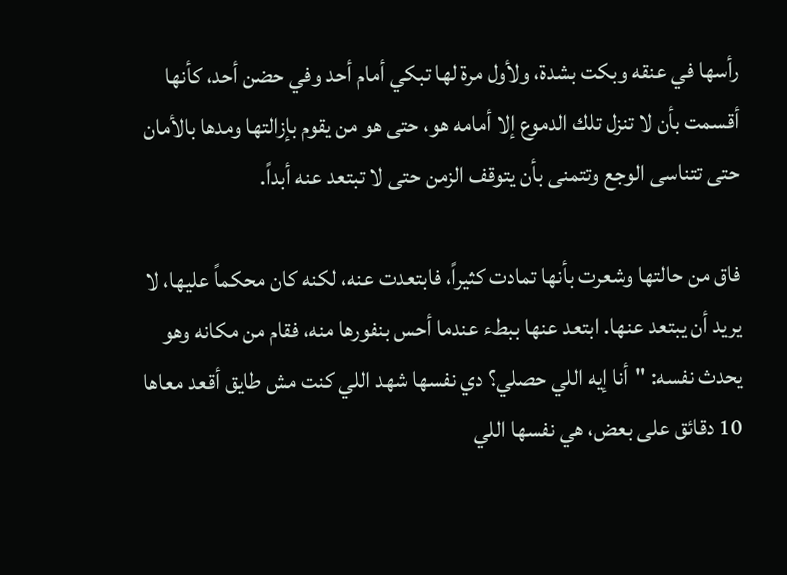رأسها في عنقه وبكت بشدة، ولأول مرة لها تبكي أمام أحد وفي حضن أحد، كأنها أقسمت بأن لا تنزل تلك الدموع إلا أمامه هو، حتى هو من يقوم بإزالتها ومدها بالأمان حتى تتناسى الوجع وتتمنى بأن يتوقف الزمن حتى لا تبتعد عنه أبداً.

فاق من حالتها وشعرت بأنها تمادت كثيراً، فابتعدت عنه، لكنه كان محكماً عليها، لا يريد أن يبتعد عنها. ابتعد عنها ببطء عندما أحس بنفورها منه، فقام من مكانه وهو يحدث نفسه: "أنا إيه اللي حصلي؟ دي نفسها شهد اللي كنت مش طايق أقعد معاها 10 دقائق على بعض، هي نفسها اللي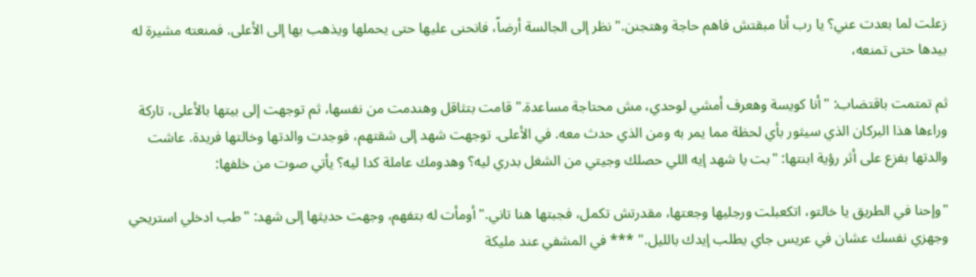زعلت لما بعدت عني؟ يا رب أنا مبقتش فاهم حاجة وهتجنن." نظر إلى الجالسة أرضاً، فانحنى عليها حتى يحملها ويذهب بها إلى الأعلى. فمنعته مشيرة له بيدها حتى تمنعه،

ثم تمتمت باقتضاب: "أنا كويسة وهعرف أمشي لوحدي، مش محتاجة مساعدة." قامت بتثاقل وهندمت من نفسها، ثم توجهت إلى بيتها بالأعلى، تاركة وراءها هذا البركان الذي سيثور بأي لحظة مما يمر به ومن الذي حدث معه. في الأعلى. توجهت شهد إلى شقتهم، فوجدت والدتها وخالتها فريدة. عاشت والدتها بفزع على أثر رؤية ابنتها: "بت يا شهد إيه اللي حصلك وجيتي من الشغل بدري ليه؟ وهدومك عاملة كدا ليه؟ يأتي صوت من خلفها:

"وإحنا في الطريق يا خالتو، اتكعبلت ورجليها وجعتها، مقدرتش تكمل، فجبتها هنا تاني." أومأت له بتفهم، وجهت حديثها إلى شهد: "طب ادخلي استريحي وجهزي نفسك عشان في عريس جاي يطلب إيدك بالليل." *** في المشفي عند مليكة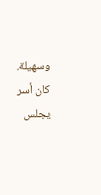وسهيلة. كان أسر يجلس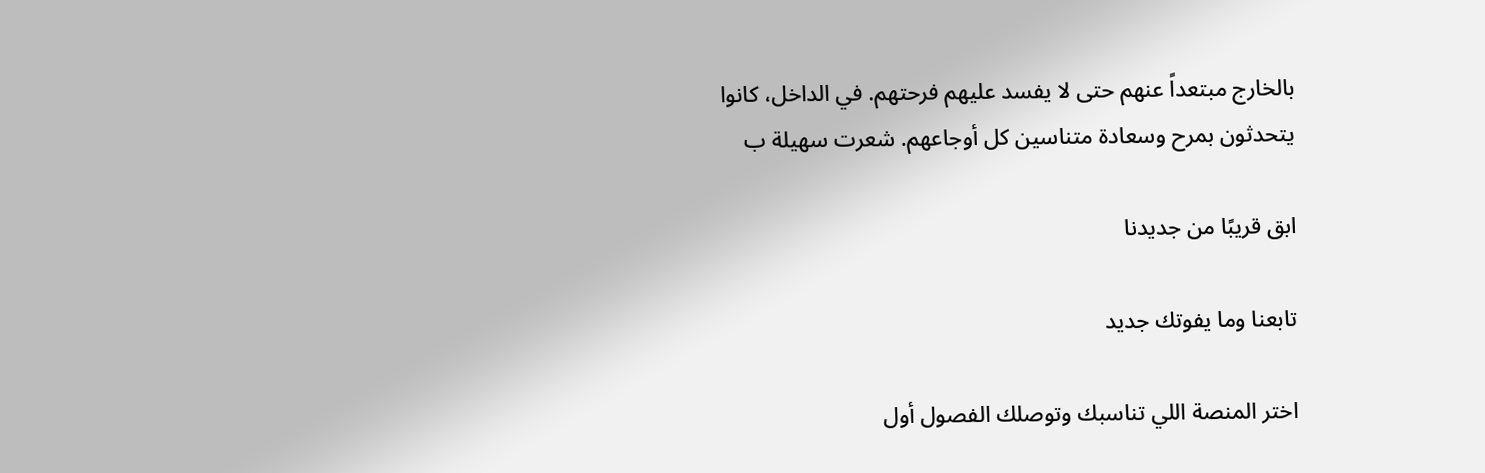بالخارج مبتعداً عنهم حتى لا يفسد عليهم فرحتهم. في الداخل، كانوا يتحدثون بمرح وسعادة متناسين كل أوجاعهم. شعرت سهيلة ب

ابق قريبًا من جديدنا

تابعنا وما يفوتك جديد

اختر المنصة اللي تناسبك وتوصلك الفصول أول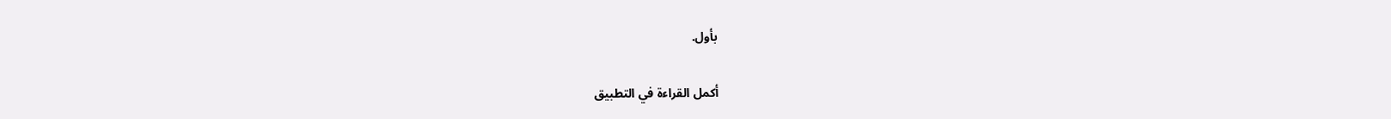بأول.

أكمل القراءة في التطبيق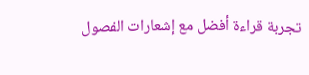تجربة قراءة أفضل مع إشعارات الفصول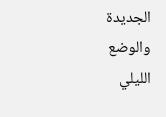الجديدة والوضع الليلي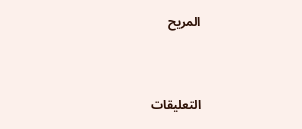المريح



التعليقات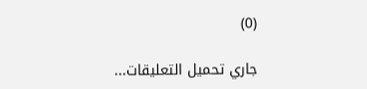(0)

جاري تحميل التعليقات...